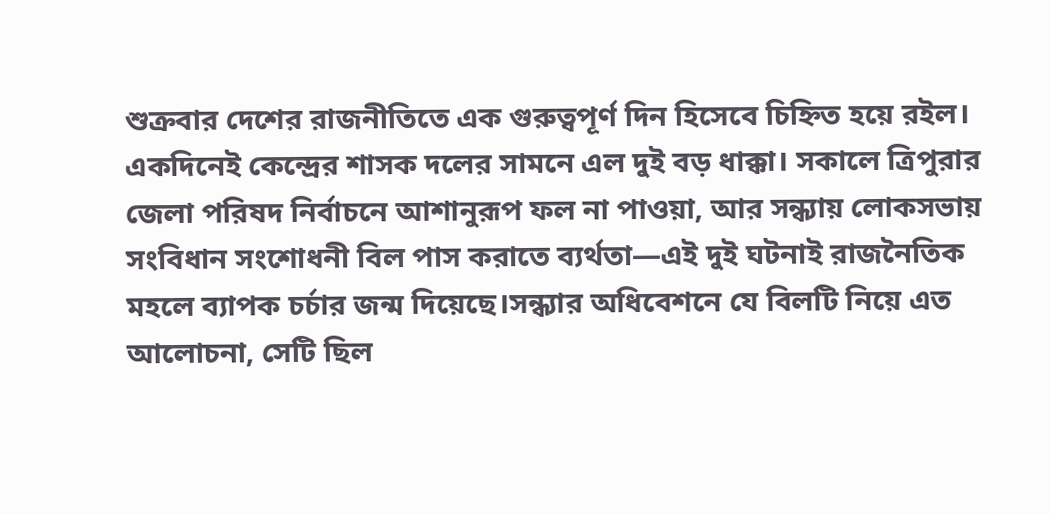শুক্রবার দেশের রাজনীতিতে এক গুরুত্বপূর্ণ দিন হিসেবে চিহ্নিত হয়ে রইল। একদিনেই কেন্দ্রের শাসক দলের সামনে এল দুই বড় ধাক্কা। সকালে ত্রিপুরার জেলা পরিষদ নির্বাচনে আশানুরূপ ফল না পাওয়া, আর সন্ধ্যায় লোকসভায় সংবিধান সংশোধনী বিল পাস করাতে ব্যর্থতা—এই দুই ঘটনাই রাজনৈতিক মহলে ব্যাপক চর্চার জন্ম দিয়েছে।সন্ধ্যার অধিবেশনে যে বিলটি নিয়ে এত আলোচনা, সেটি ছিল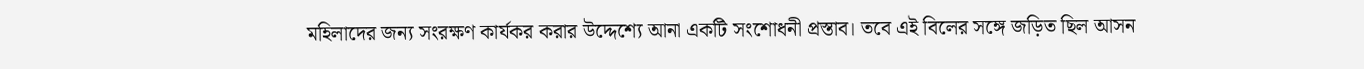মহিলাদের জন্য সংরক্ষণ কার্যকর করার উদ্দেশ্যে আনা একটি সংশোধনী প্রস্তাব। তবে এই বিলের সঙ্গে জড়িত ছিল আসন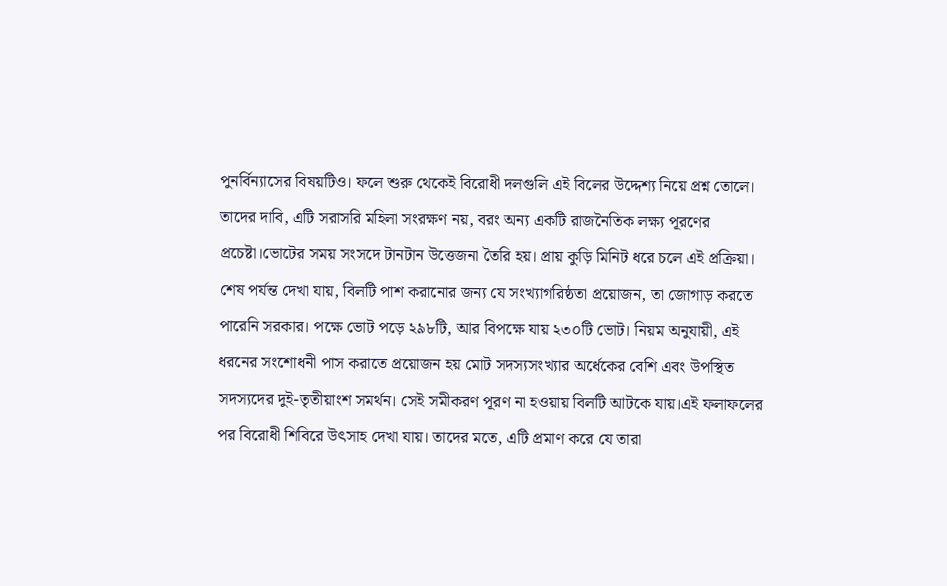পুনর্বিন্যাসের বিষয়টিও। ফলে শুরু থেকেই বিরোধী দলগুলি এই বিলের উদ্দেশ্য নিয়ে প্রশ্ন তোলে। তাদের দাবি, এটি সরাসরি মহিলা সংরক্ষণ নয়, বরং অন্য একটি রাজনৈতিক লক্ষ্য পূরণের প্রচেষ্টা।ভোটের সময় সংসদে টানটান উত্তেজনা তৈরি হয়। প্রায় কুড়ি মিনিট ধরে চলে এই প্রক্রিয়া। শেষ পর্যন্ত দেখা যায়, বিলটি পাশ করানোর জন্য যে সংখ্যাগরিষ্ঠতা প্রয়োজন, তা জোগাড় করতে পারেনি সরকার। পক্ষে ভোট পড়ে ২৯৮টি, আর বিপক্ষে যায় ২৩০টি ভোট। নিয়ম অনুযায়ী, এই ধরনের সংশোধনী পাস করাতে প্রয়োজন হয় মোট সদস্যসংখ্যার অর্ধেকের বেশি এবং উপস্থিত সদস্যদের দুই-তৃতীয়াংশ সমর্থন। সেই সমীকরণ পূরণ না হওয়ায় বিলটি আটকে যায়।এই ফলাফলের পর বিরোধী শিবিরে উৎসাহ দেখা যায়। তাদের মতে, এটি প্রমাণ করে যে তারা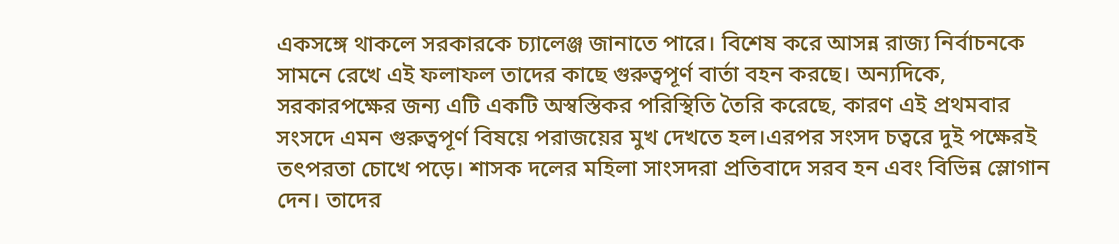একসঙ্গে থাকলে সরকারকে চ্যালেঞ্জ জানাতে পারে। বিশেষ করে আসন্ন রাজ্য নির্বাচনকে সামনে রেখে এই ফলাফল তাদের কাছে গুরুত্বপূর্ণ বার্তা বহন করছে। অন্যদিকে, সরকারপক্ষের জন্য এটি একটি অস্বস্তিকর পরিস্থিতি তৈরি করেছে, কারণ এই প্রথমবার সংসদে এমন গুরুত্বপূর্ণ বিষয়ে পরাজয়ের মুখ দেখতে হল।এরপর সংসদ চত্বরে দুই পক্ষেরই তৎপরতা চোখে পড়ে। শাসক দলের মহিলা সাংসদরা প্রতিবাদে সরব হন এবং বিভিন্ন স্লোগান দেন। তাদের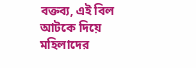বক্তব্য, এই বিল আটকে দিয়ে মহিলাদের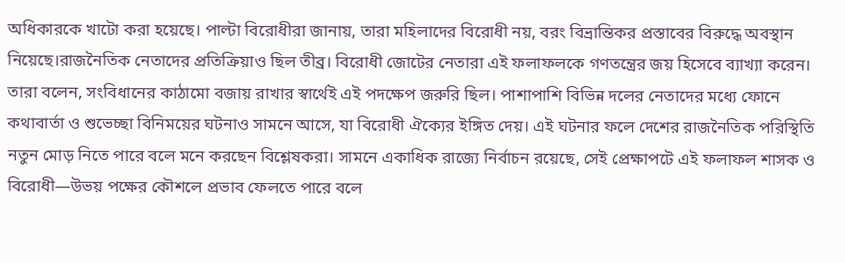অধিকারকে খাটো করা হয়েছে। পাল্টা বিরোধীরা জানায়, তারা মহিলাদের বিরোধী নয়, বরং বিভ্রান্তিকর প্রস্তাবের বিরুদ্ধে অবস্থান নিয়েছে।রাজনৈতিক নেতাদের প্রতিক্রিয়াও ছিল তীব্র। বিরোধী জোটের নেতারা এই ফলাফলকে গণতন্ত্রের জয় হিসেবে ব্যাখ্যা করেন। তারা বলেন, সংবিধানের কাঠামো বজায় রাখার স্বার্থেই এই পদক্ষেপ জরুরি ছিল। পাশাপাশি বিভিন্ন দলের নেতাদের মধ্যে ফোনে কথাবার্তা ও শুভেচ্ছা বিনিময়ের ঘটনাও সামনে আসে, যা বিরোধী ঐক্যের ইঙ্গিত দেয়। এই ঘটনার ফলে দেশের রাজনৈতিক পরিস্থিতি নতুন মোড় নিতে পারে বলে মনে করছেন বিশ্লেষকরা। সামনে একাধিক রাজ্যে নির্বাচন রয়েছে, সেই প্রেক্ষাপটে এই ফলাফল শাসক ও বিরোধী—উভয় পক্ষের কৌশলে প্রভাব ফেলতে পারে বলে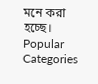মনে করা হচ্ছে।
Popular Categories